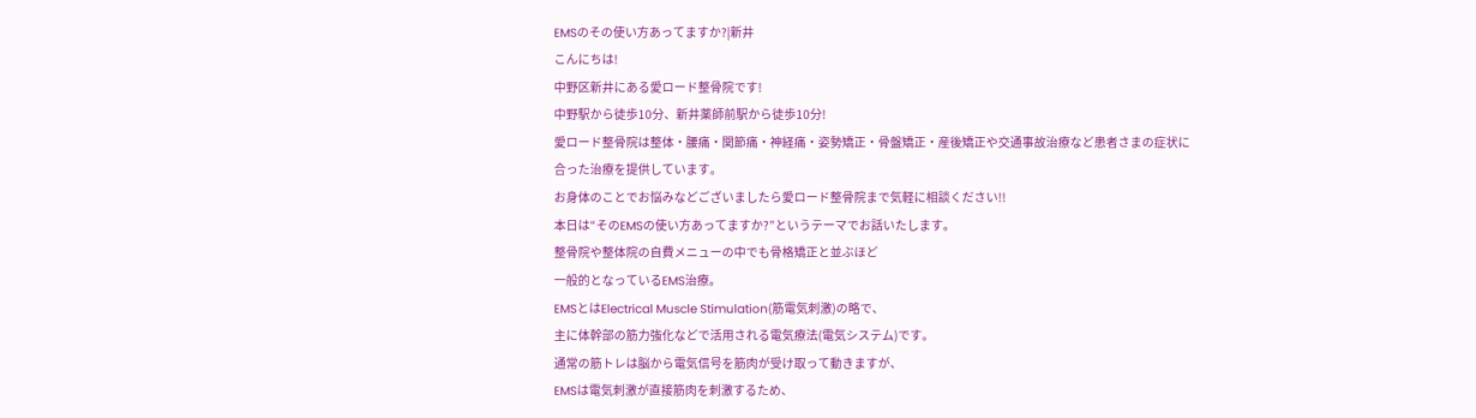EMSのその使い方あってますか?|新井
こんにちは!
中野区新井にある愛ロード整骨院です!
中野駅から徒歩10分、新井薬師前駅から徒歩10分!
愛ロード整骨院は整体・腰痛・関節痛・神経痛・姿勢矯正・骨盤矯正・産後矯正や交通事故治療など患者さまの症状に合った治療を提供しています。
お身体のことでお悩みなどございましたら愛ロード整骨院まで気軽に相談ください!!
本日は“そのEMSの使い方あってますか?”というテーマでお話いたします。
整骨院や整体院の自費メニューの中でも骨格矯正と並ぶほど
一般的となっているEMS治療。
EMSとはElectrical Muscle Stimulation(筋電気刺激)の略で、
主に体幹部の筋力強化などで活用される電気療法(電気システム)です。
通常の筋トレは脳から電気信号を筋肉が受け取って動きますが、
EMSは電気刺激が直接筋肉を刺激するため、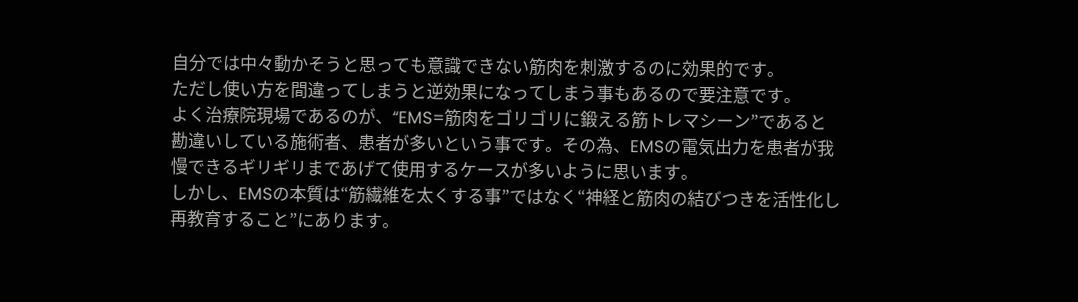自分では中々動かそうと思っても意識できない筋肉を刺激するのに効果的です。
ただし使い方を間違ってしまうと逆効果になってしまう事もあるので要注意です。
よく治療院現場であるのが、“EMS=筋肉をゴリゴリに鍛える筋トレマシーン”であると
勘違いしている施術者、患者が多いという事です。その為、EMSの電気出力を患者が我慢できるギリギリまであげて使用するケースが多いように思います。
しかし、EMSの本質は“筋繊維を太くする事”ではなく“神経と筋肉の結びつきを活性化し
再教育すること”にあります。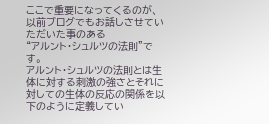ここで重要になってくるのが、以前ブログでもお話しさせていただいた事のある
“アルント・シュルツの法則”です。
アルント・シュルツの法則とは生体に対する刺激の強さとそれに対しての生体の反応の関係を以下のように定義してい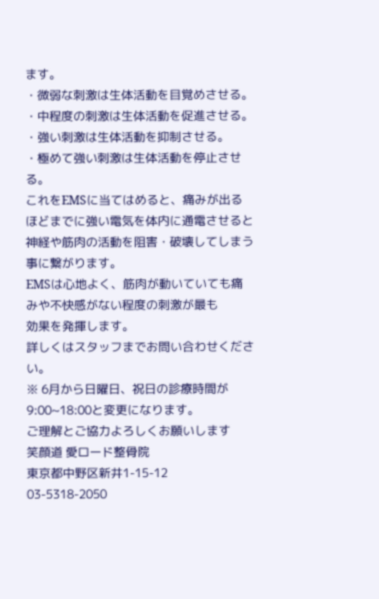ます。
・微弱な刺激は生体活動を目覚めさせる。
・中程度の刺激は生体活動を促進させる。
・強い刺激は生体活動を抑制させる。
・極めて強い刺激は生体活動を停止させる。
これをEMSに当てはめると、痛みが出るほどまでに強い電気を体内に通電させると
神経や筋肉の活動を阻害・破壊してしまう事に繋がります。
EMSは心地よく、筋肉が動いていても痛みや不快感がない程度の刺激が最も
効果を発揮します。
詳しくはスタッフまでお問い合わせください。
※ 6月から日曜日、祝日の診療時間が
9:00~18:00と変更になります。
ご理解とご協力よろしくお願いします
笑顔道 愛ロード整骨院
東京都中野区新井1-15-12
03-5318-2050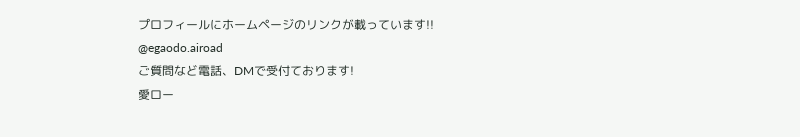プロフィールにホームページのリンクが載っています!!
@egaodo.airoad
ご質問など電話、DMで受付ております!
愛ロー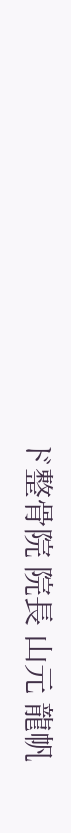ド整骨院 院長 山元 龍帆